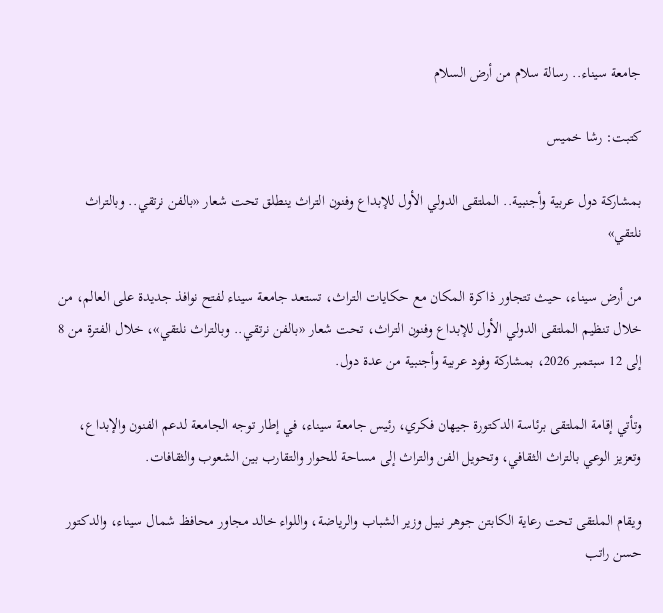جامعة سيناء.. رسالة سلام من أرض السلام

كتبت: رشا خميس

بمشاركة دول عربية وأجنبية.. الملتقى الدولي الأول للإبداع وفنون التراث ينطلق تحت شعار «بالفن نرتقي.. وبالتراث نلتقي»

من أرض سيناء، حيث تتجاور ذاكرة المكان مع حكايات التراث، تستعد جامعة سيناء لفتح نوافذ جديدة على العالم، من خلال تنظيم الملتقى الدولي الأول للإبداع وفنون التراث، تحت شعار «بالفن نرتقي.. وبالتراث نلتقي»، خلال الفترة من 8 إلى 12 سبتمبر 2026، بمشاركة وفود عربية وأجنبية من عدة دول.

وتأتي إقامة الملتقى برئاسة الدكتورة جيهان فكري، رئيس جامعة سيناء، في إطار توجه الجامعة لدعم الفنون والإبداع، وتعزيز الوعي بالتراث الثقافي، وتحويل الفن والتراث إلى مساحة للحوار والتقارب بين الشعوب والثقافات.

ويقام الملتقى تحت رعاية الكابتن جوهر نبيل وزير الشباب والرياضة، واللواء خالد مجاور محافظ شمال سيناء، والدكتور حسن راتب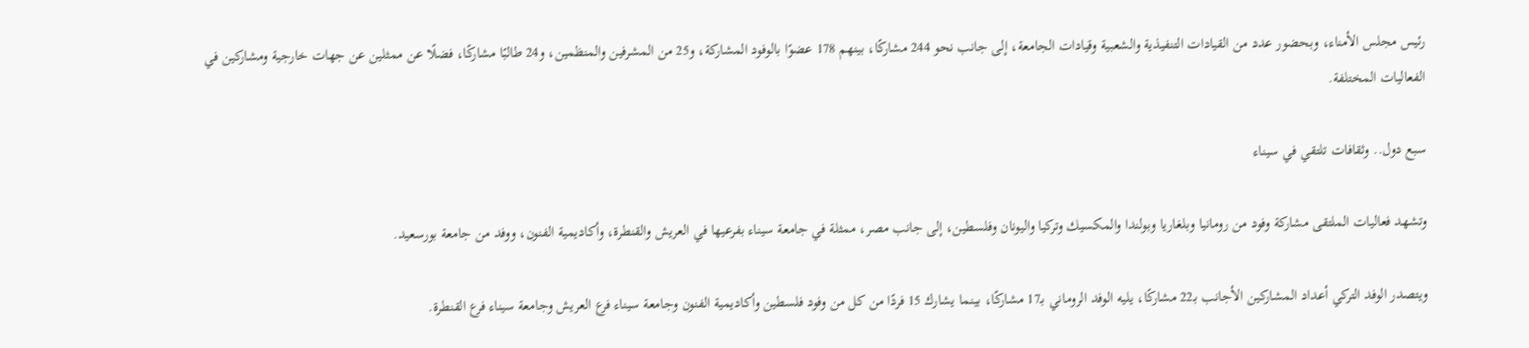رئيس مجلس الأمناء، وبحضور عدد من القيادات التنفيذية والشعبية وقيادات الجامعة، إلى جانب نحو 244 مشاركًا، بينهم 178 عضوًا بالوفود المشاركة، و25 من المشرفين والمنظمين، و24 طالبًا مشاركًا، فضلًا عن ممثلين عن جهات خارجية ومشاركين في الفعاليات المختلفة.

سبع دول.. وثقافات تلتقي في سيناء

وتشهد فعاليات الملتقى مشاركة وفود من رومانيا وبلغاريا وبولندا والمكسيك وتركيا واليونان وفلسطين، إلى جانب مصر، ممثلة في جامعة سيناء بفرعيها في العريش والقنطرة، وأكاديمية الفنون، ووفد من جامعة بورسعيد.

ويتصدر الوفد التركي أعداد المشاركين الأجانب بـ22 مشاركًا، يليه الوفد الروماني بـ17 مشاركًا، بينما يشارك 15 فردًا من كل من وفود فلسطين وأكاديمية الفنون وجامعة سيناء فرع العريش وجامعة سيناء فرع القنطرة.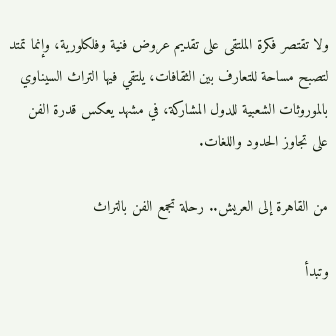ولا تقتصر فكرة الملتقى على تقديم عروض فنية وفلكلورية، وإنما تمتد لتصبح مساحة للتعارف بين الثقافات، يلتقي فيها التراث السيناوي بالموروثات الشعبية للدول المشاركة، في مشهد يعكس قدرة الفن على تجاوز الحدود واللغات.

من القاهرة إلى العريش.. رحلة تجمع الفن بالتراث

وتبدأ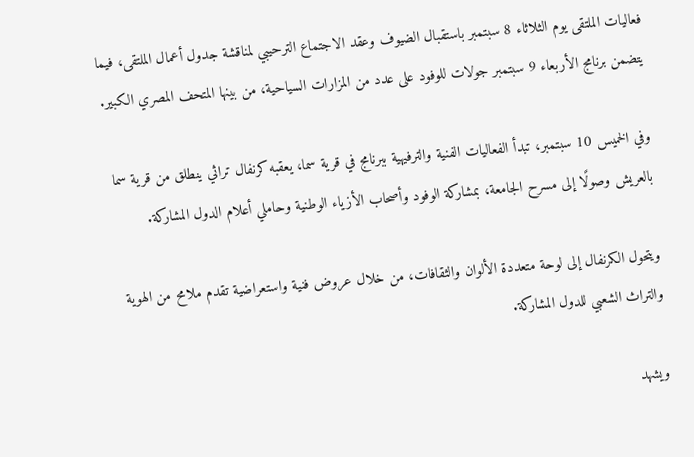فعاليات الملتقى يوم الثلاثاء 8 سبتمبر باستقبال الضيوف وعقد الاجتماع الترحيبي لمناقشة جدول أعمال الملتقى، فيما يتضمن برنامج الأربعاء 9 سبتمبر جولات للوفود على عدد من المزارات السياحية، من بينها المتحف المصري الكبير.

وفي الخميس 10 سبتمبر، تبدأ الفعاليات الفنية والترفيهية ببرنامج في قرية سما، يعقبه كرنفال تراثي ينطلق من قرية سما بالعريش وصولًا إلى مسرح الجامعة، بمشاركة الوفود وأصحاب الأزياء الوطنية وحاملي أعلام الدول المشاركة.

ويتحول الكرنفال إلى لوحة متعددة الألوان والثقافات، من خلال عروض فنية واستعراضية تقدم ملامح من الهوية والتراث الشعبي للدول المشاركة.

ويشهد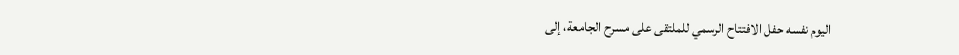اليوم نفسه حفل الافتتاح الرسمي للملتقى على مسرح الجامعة، إلى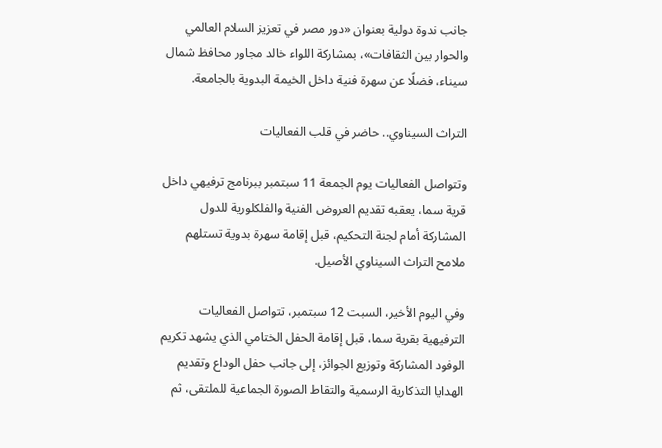جانب ندوة دولية بعنوان «دور مصر في تعزيز السلام العالمي والحوار بين الثقافات»، بمشاركة اللواء خالد مجاور محافظ شمال سيناء، فضلًا عن سهرة فنية داخل الخيمة البدوية بالجامعة.

التراث السيناوي.. حاضر في قلب الفعاليات

وتتواصل الفعاليات يوم الجمعة 11 سبتمبر ببرنامج ترفيهي داخل قرية سما، يعقبه تقديم العروض الفنية والفلكلورية للدول المشاركة أمام لجنة التحكيم، قبل إقامة سهرة بدوية تستلهم ملامح التراث السيناوي الأصيل.

وفي اليوم الأخير، السبت 12 سبتمبر، تتواصل الفعاليات الترفيهية بقرية سما، قبل إقامة الحفل الختامي الذي يشهد تكريم الوفود المشاركة وتوزيع الجوائز، إلى جانب حفل الوداع وتقديم الهدايا التذكارية الرسمية والتقاط الصورة الجماعية للملتقى، ثم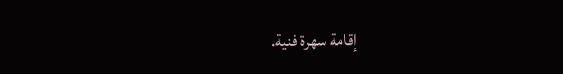إقامة سهرة فنية.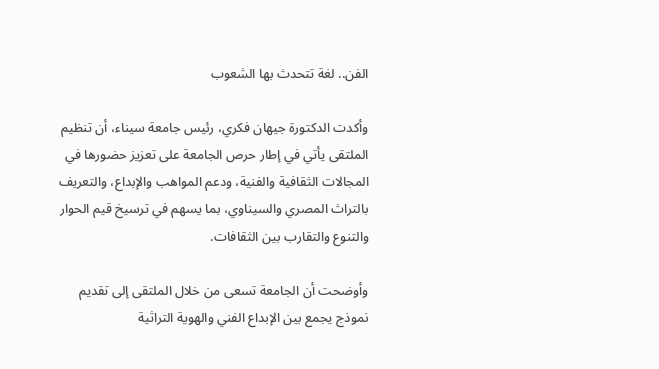الفن.. لغة تتحدث بها الشعوب

وأكدت الدكتورة جيهان فكري، رئيس جامعة سيناء، أن تنظيم الملتقى يأتي في إطار حرص الجامعة على تعزيز حضورها في المجالات الثقافية والفنية، ودعم المواهب والإبداع، والتعريف بالتراث المصري والسيناوي، بما يسهم في ترسيخ قيم الحوار والتنوع والتقارب بين الثقافات.

وأوضحت أن الجامعة تسعى من خلال الملتقى إلى تقديم نموذج يجمع بين الإبداع الفني والهوية التراثية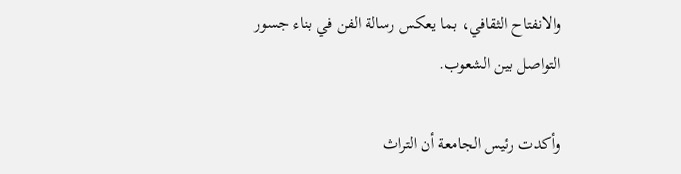والانفتاح الثقافي، بما يعكس رسالة الفن في بناء جسور التواصل بين الشعوب.

وأكدت رئيس الجامعة أن التراث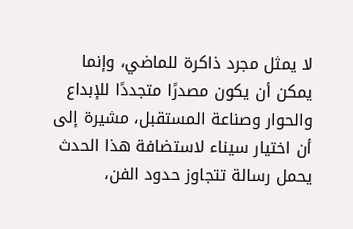لا يمثل مجرد ذاكرة للماضي، وإنما يمكن أن يكون مصدرًا متجددًا للإبداع والحوار وصناعة المستقبل، مشيرة إلى أن اختيار سيناء لاستضافة هذا الحدث يحمل رسالة تتجاوز حدود الفن،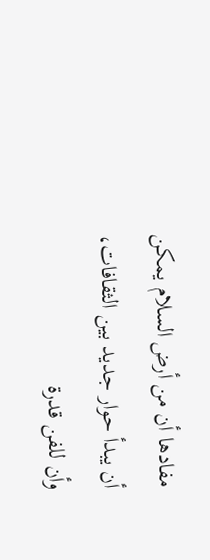مفادها أن من أرض السلام يمكن أن يبدأ حوار جديد بين الثقافات، وأن للفن قدرة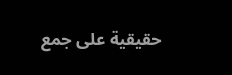حقيقية على جمع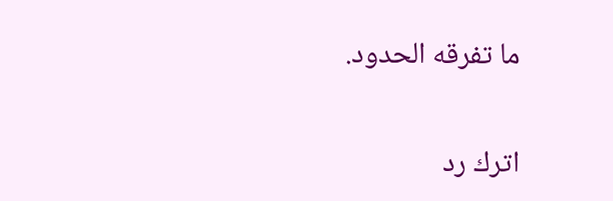ما تفرقه الحدود.

اترك رد